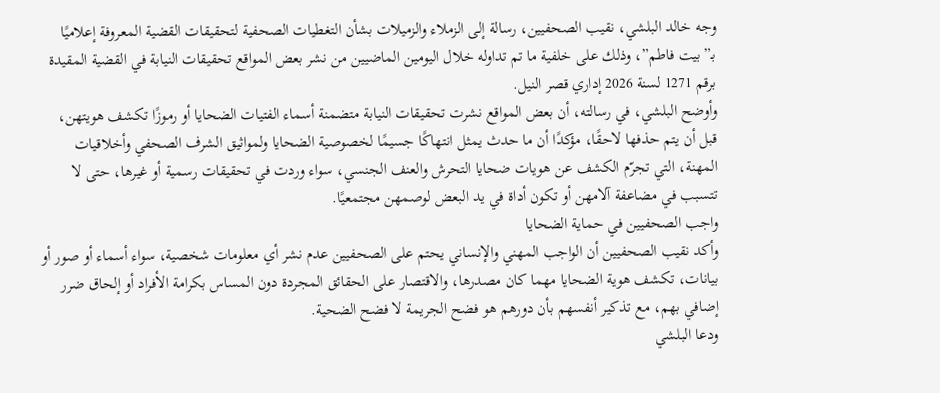وجه خالد البلشي، نقيب الصحفيين، رسالة إلى الزملاء والزميلات بشأن التغطيات الصحفية لتحقيقات القضية المعروفة إعلاميًا بـ”بيت فاطم”، وذلك على خلفية ما تم تداوله خلال اليومين الماضيين من نشر بعض المواقع تحقيقات النيابة في القضية المقيدة برقم 1271 لسنة 2026 إداري قصر النيل.
وأوضح البلشي، في رسالته، أن بعض المواقع نشرت تحقيقات النيابة متضمنة أسماء الفتيات الضحايا أو رموزًا تكشف هويتهن، قبل أن يتم حذفها لاحقًا، مؤكدًا أن ما حدث يمثل انتهاكًا جسيمًا لخصوصية الضحايا ولمواثيق الشرف الصحفي وأخلاقيات المهنة، التي تجرّم الكشف عن هويات ضحايا التحرش والعنف الجنسي، سواء وردت في تحقيقات رسمية أو غيرها، حتى لا تتسبب في مضاعفة آلامهن أو تكون أداة في يد البعض لوصمهن مجتمعيًا.
واجب الصحفيين في حماية الضحايا
وأكد نقيب الصحفيين أن الواجب المهني والإنساني يحتم على الصحفيين عدم نشر أي معلومات شخصية، سواء أسماء أو صور أو بيانات، تكشف هوية الضحايا مهما كان مصدرها، والاقتصار على الحقائق المجردة دون المساس بكرامة الأفراد أو إلحاق ضرر إضافي بهم، مع تذكير أنفسهم بأن دورهم هو فضح الجريمة لا فضح الضحية.
ودعا البلشي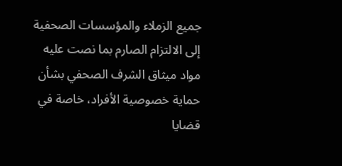جميع الزملاء والمؤسسات الصحفية إلى الالتزام الصارم بما نصت عليه مواد ميثاق الشرف الصحفي بشأن حماية خصوصية الأفراد، خاصة في قضايا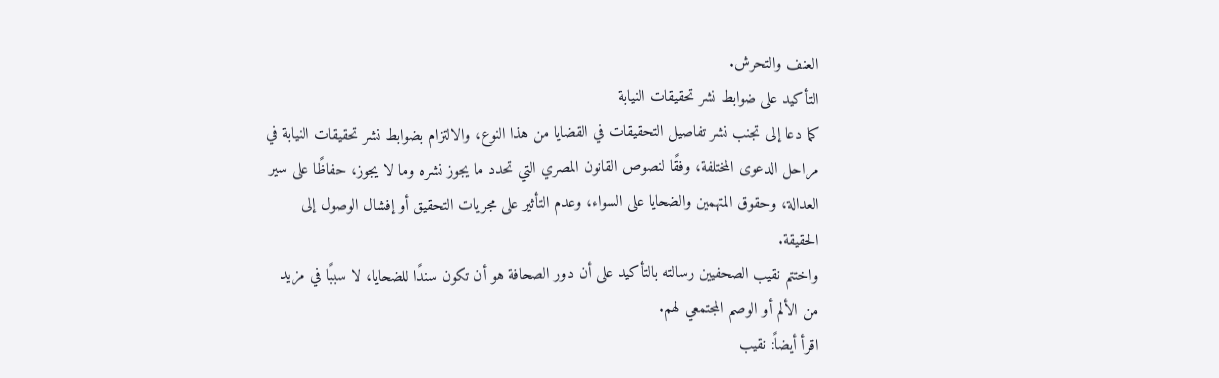العنف والتحرش.
التأكيد على ضوابط نشر تحقيقات النيابة
كما دعا إلى تجنب نشر تفاصيل التحقيقات في القضايا من هذا النوع، والالتزام بضوابط نشر تحقيقات النيابة في مراحل الدعوى المختلفة، وفقًا لنصوص القانون المصري التي تحدد ما يجوز نشره وما لا يجوز، حفاظًا على سير العدالة، وحقوق المتهمين والضحايا على السواء، وعدم التأثير على مجريات التحقيق أو إفشال الوصول إلى الحقيقة.
واختتم نقيب الصحفيين رسالته بالتأكيد على أن دور الصحافة هو أن تكون سندًا للضحايا، لا سببًا في مزيد من الألم أو الوصم المجتمعي لهم.
اقرأ أيضاً: نقيب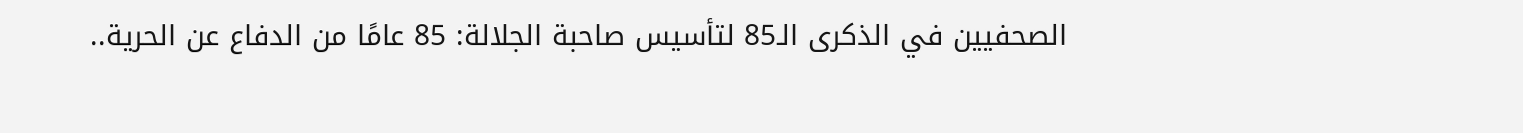الصحفيين في الذكرى الـ85 لتأسيس صاحبة الجلالة: 85 عامًا من الدفاع عن الحرية..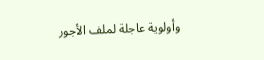وأولوية عاجلة لملف الأجور